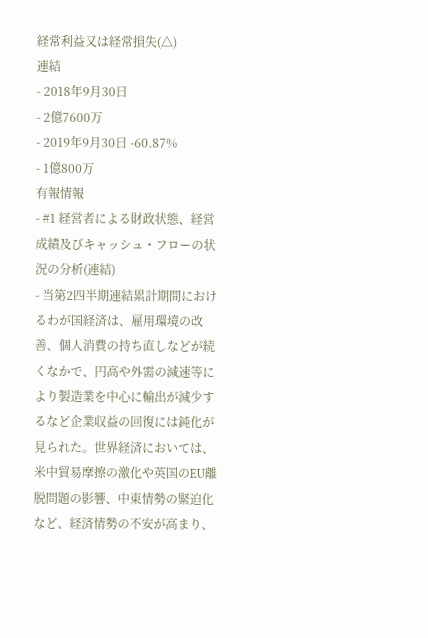経常利益又は経常損失(△)
連結
- 2018年9月30日
- 2億7600万
- 2019年9月30日 -60.87%
- 1億800万
有報情報
- #1 経営者による財政状態、経営成績及びキャッシュ・フローの状況の分析(連結)
- 当第2四半期連結累計期間におけるわが国経済は、雇用環境の改善、個人消費の持ち直しなどが続くなかで、円高や外需の減速等により製造業を中心に輸出が減少するなど企業収益の回復には鈍化が見られた。世界経済においては、米中貿易摩擦の激化や英国のEU離脱問題の影響、中東情勢の緊迫化など、経済情勢の不安が高まり、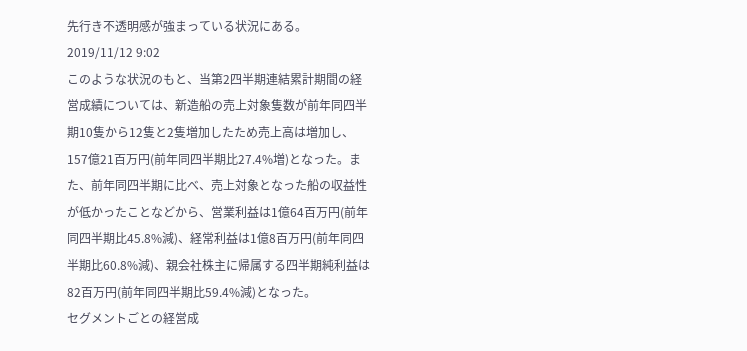先行き不透明感が強まっている状況にある。2019/11/12 9:02
このような状況のもと、当第2四半期連結累計期間の経営成績については、新造船の売上対象隻数が前年同四半期10隻から12隻と2隻増加したため売上高は増加し、157億21百万円(前年同四半期比27.4%増)となった。また、前年同四半期に比べ、売上対象となった船の収益性が低かったことなどから、営業利益は1億64百万円(前年同四半期比45.8%減)、経常利益は1億8百万円(前年同四半期比60.8%減)、親会社株主に帰属する四半期純利益は82百万円(前年同四半期比59.4%減)となった。
セグメントごとの経営成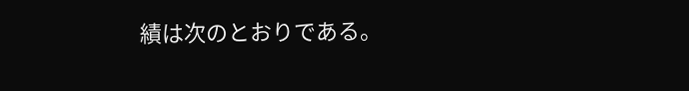績は次のとおりである。